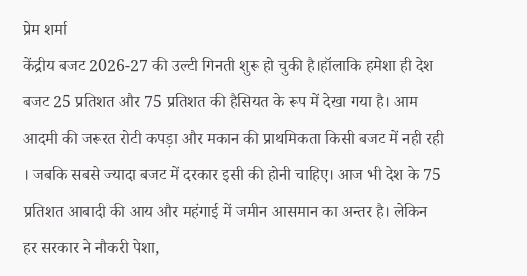प्रेम शर्मा
केंद्रीय बजट 2026-27 की उल्टी गिनती शुरू हो चुकी है।हॉलाकि हमेशा ही देश बजट 25 प्रतिशत और 75 प्रतिशत की हैसियत के रूप में देखा गया है। आम आदमी की जरूरत रोटी कपड़ा और मकान की प्राथमिकता किसी बजट में नही रही । जबकि सबसे ज्यादा बजट में दरकार इसी की होनी चाहिए। आज भी देश के 75 प्रतिशत आबादी की आय और महंगाई में जमीन आसमान का अन्तर है। लेकिन हर सरकार ने नौकरी पेशा,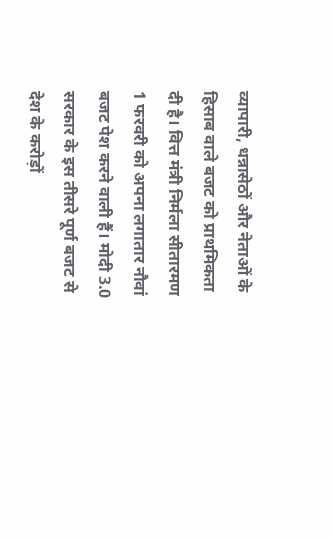व्यापारी, धन्नासेठों और नेताओं के हिसाब वाले बजट को प्राथमिकता दी है। वित्त मंत्री निर्मला सीतारमण 1 फरवरी को अपना लगातार नौवां बजट पेश करने वाली हैं। मोदी 3.0 सरकार के इस तीसरे पूर्ण बजट से देश के करोड़ों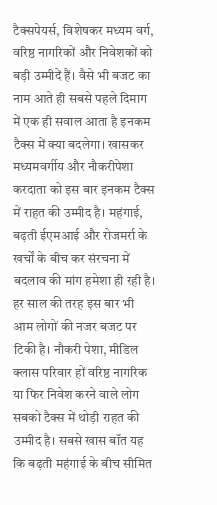टैक्सपेयर्स, विशेषकर मध्यम वर्ग, वरिष्ठ नागरिकों और निवेशकों को बड़ी उम्मीदें हैं। वैसे भी बजट का नाम आते ही सबसे पहले दिमाग में एक ही सवाल आता है इनकम टैक्स में क्या बदलेगा। खासकर मध्यमवर्गीय और नौकरीपेशा करदाता को इस बार इनकम टैक्स में राहत की उम्मीद है। महंगाई, बढ़ती ईएमआई और रोजमर्रा के खर्चों के बीच कर संरचना में बदलाव की मांग हमेशा ही रही है। हर साल की तरह इस बार भी आम लोगों की नजर बजट पर टिकी है। नौकरी पेशा, मीडिल क्लास परिवार हों वरिष्ठ नागरिक या फिर निवेश करने वाले लोग सबको टैक्स में थोड़ी राहत की उम्मीद है। सबसे खास बॉत यह कि बढ़ती महंगाई के बीच सीमित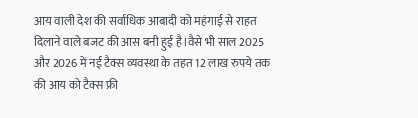आय वाली देश की सर्वाधिक आबादी को महंगाई से राहत दिलाने वाले बजट की आस बनी हुई है।वैसे भी साल 2025 और 2026 में नई टैक्स व्यवस्था के तहत 12 लाख रुपये तक की आय को टैक्स फ्री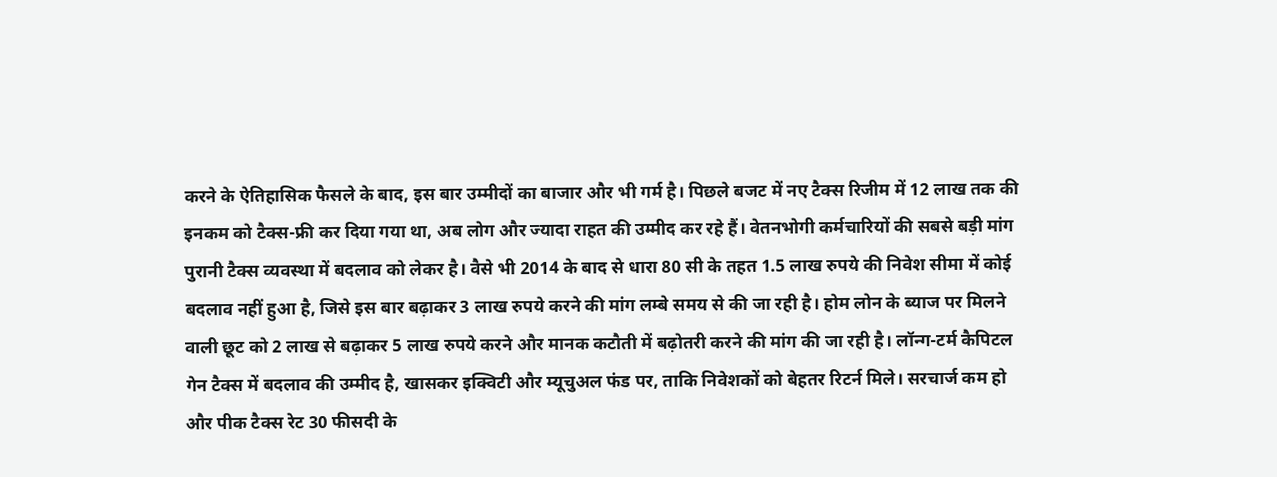करने के ऐतिहासिक फैसले के बाद, इस बार उम्मीदों का बाजार और भी गर्म है। पिछले बजट में नए टैक्स रिजीम में 12 लाख तक की इनकम को टैक्स-फ्री कर दिया गया था, अब लोग और ज्यादा राहत की उम्मीद कर रहे हैं। वेतनभोगी कर्मचारियों की सबसे बड़ी मांग पुरानी टैक्स व्यवस्था में बदलाव को लेकर है। वैसे भी 2014 के बाद से धारा 80 सी के तहत 1.5 लाख रुपये की निवेश सीमा में कोई बदलाव नहीं हुआ है, जिसे इस बार बढ़ाकर 3 लाख रुपये करने की मांग लम्बे समय से की जा रही है। होम लोन के ब्याज पर मिलने वाली छूट को 2 लाख से बढ़ाकर 5 लाख रुपये करने और मानक कटौती में बढ़ोतरी करने की मांग की जा रही है। लॉन्ग-टर्म कैपिटल गेन टैक्स में बदलाव की उम्मीद है, खासकर इक्विटी और म्यूचुअल फंड पर, ताकि निवेशकों को बेहतर रिटर्न मिले। सरचार्ज कम हो और पीक टैक्स रेट 30 फीसदी के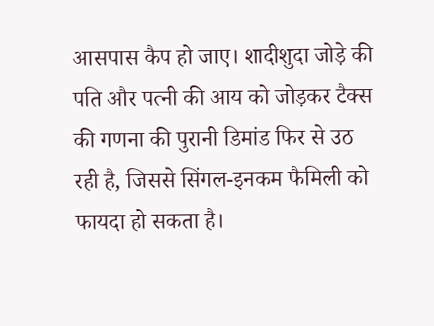आसपास कैप हो जाए। शादीशुदा जोड़े की पति और पत्नी की आय को जोड़कर टैक्स की गणना की पुरानी डिमांड फिर से उठ रही है, जिससे सिंगल-इनकम फैमिली को फायदा हो सकता है।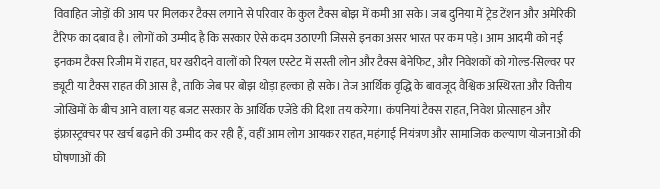विवाहित जोड़ों की आय पर मिलकर टैक्स लगाने से परिवार के कुल टैक्स बोझ में कमी आ सके। जब दुनिया में ट्रेड टेंशन और अमेरिकी टैरिफ का दबाव है। लोगों को उम्मीद है कि सरकार ऐसे कदम उठाएगी जिससे इनका असर भारत पर कम पड़े। आम आदमी को नई इनकम टैक्स रिजीम में राहत, घर खरीदने वालों को रियल एस्टेट में सस्ती लोन और टैक्स बेनेफिट, और निवेशकों को गोल्ड-सिल्वर पर ड्यूटी या टैक्स राहत की आस है, ताकि जेब पर बोझ थोड़ा हल्का हो सके। तेज आर्थिक वृद्धि के बावजूद वैश्विक अस्थिरता और वित्तीय जोखिमों के बीच आने वाला यह बजट सरकार के आर्थिक एजेंडे की दिशा तय करेगा। कंपनियां टैक्स राहत, निवेश प्रोत्साहन और इंफ्रास्ट्रक्चर पर खर्च बढ़ाने की उम्मीद कर रही हैं, वहीं आम लोग आयकर राहत, महंगाई नियंत्रण और सामाजिक कल्याण योजनाओं की घोषणाओं की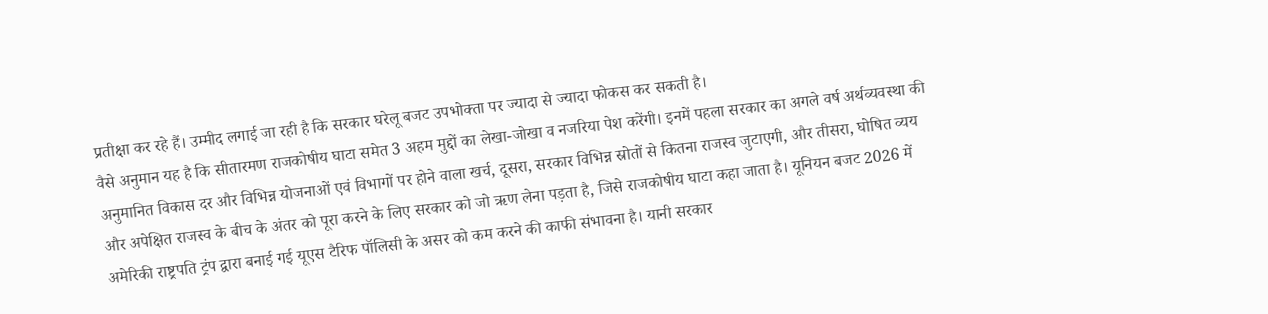प्रतीक्षा कर रहे हैं। उम्मीद लगाई जा रही है कि सरकार घरेलू बजट उपभोक्ता पर ज्यादा से ज्यादा फोकस कर सकती है।
वैसे अनुमान यह है कि सीतारमण राजकोषीय घाटा समेत 3 अहम मुद्दों का लेखा-जोखा व नजरिया पेश करेंगी। इनमें पहला सरकार का अगले वर्ष अर्थव्यवस्था की अनुमानित विकास दर और विभिन्न योजनाओं एवं विभागों पर होने वाला खर्च, दूसरा, सरकार विभिन्न स्रोतों से कितना राजस्व जुटाएगी, और तीसरा, घोषित व्यय और अपेक्षित राजस्व के बीच के अंतर को पूरा करने के लिए सरकार को जो ऋण लेना पड़ता है, जिसे राजकोषीय घाटा कहा जाता है। यूनियन बजट 2026 में अमेरिकी राष्ट्रपति ट्रंप द्वारा बनाई गई यूएस टैरिफ पॉलिसी के असर को कम करने की काफी संभावना है। यानी सरकार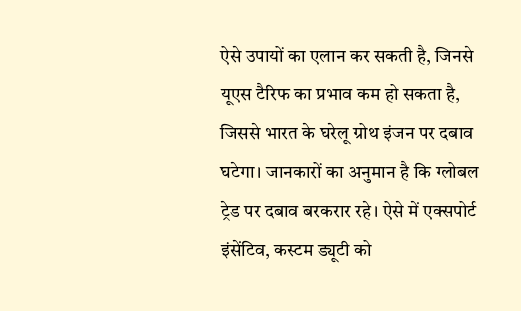ऐसे उपायों का एलान कर सकती है, जिनसे यूएस टैरिफ का प्रभाव कम हो सकता है, जिससे भारत के घरेलू ग्रोथ इंजन पर दबाव घटेगा। जानकारों का अनुमान है कि ग्लोबल ट्रेड पर दबाव बरकरार रहे। ऐसे में एक्सपोर्ट इंसेंटिव, कस्टम ड्यूटी को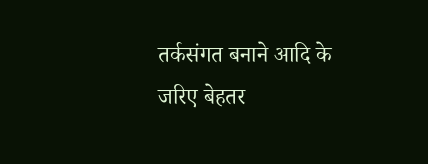तर्कसंगत बनाने आदि के जरिए बेहतर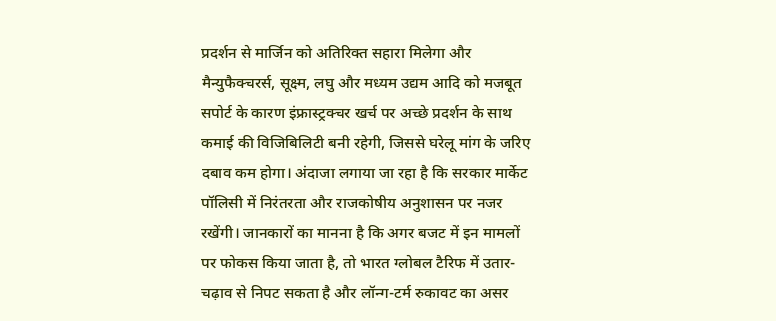प्रदर्शन से मार्जिन को अतिरिक्त सहारा मिलेगा और मैन्युफैक्चरर्स, सूक्ष्म, लघु और मध्यम उद्यम आदि को मजबूत सपोर्ट के कारण इंफ्रास्ट्रक्चर खर्च पर अच्छे प्रदर्शन के साथ कमाई की विजिबिलिटी बनी रहेगी, जिससे घरेलू मांग के जरिए दबाव कम होगा। अंदाजा लगाया जा रहा है कि सरकार मार्केट पॉलिसी में निरंतरता और राजकोषीय अनुशासन पर नजर रखेंगी। जानकारों का मानना है कि अगर बजट में इन मामलों पर फोकस किया जाता है, तो भारत ग्लोबल टैरिफ में उतार-चढ़ाव से निपट सकता है और लॉन्ग-टर्म रुकावट का असर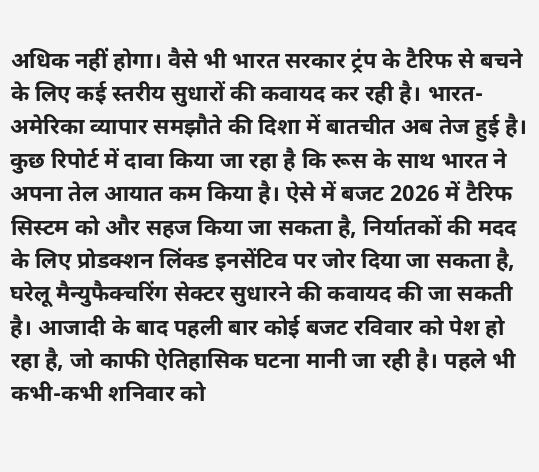अधिक नहीं होगा। वैसे भी भारत सरकार ट्रंप के टैरिफ से बचने के लिए कई स्तरीय सुधारों की कवायद कर रही है। भारत-अमेरिका व्यापार समझौते की दिशा में बातचीत अब तेज हुई है। कुछ रिपोर्ट में दावा किया जा रहा है कि रूस के साथ भारत ने अपना तेल आयात कम किया है। ऐसे में बजट 2026 में टैरिफ सिस्टम को और सहज किया जा सकता है, निर्यातकों की मदद के लिए प्रोडक्शन लिंक्ड इनसेंटिव पर जोर दिया जा सकता है, घरेलू मैन्युफैक्चरिंग सेक्टर सुधारने की कवायद की जा सकती है। आजादी के बाद पहली बार कोई बजट रविवार को पेश हो रहा है, जो काफी ऐतिहासिक घटना मानी जा रही है। पहले भी कभी-कभी शनिवार को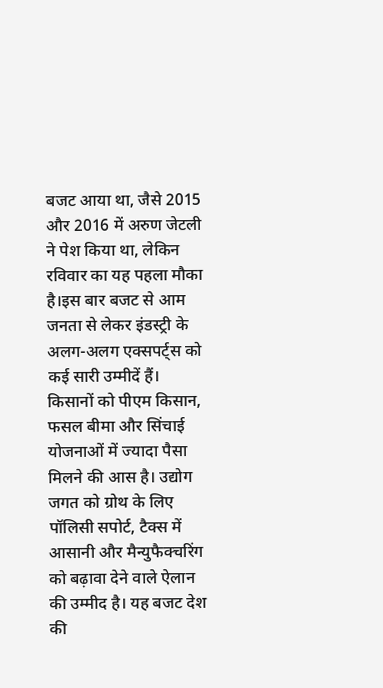बजट आया था, जैसे 2015 और 2016 में अरुण जेटली ने पेश किया था, लेकिन रविवार का यह पहला मौका है।इस बार बजट से आम जनता से लेकर इंडस्ट्री के अलग-अलग एक्सपर्ट्स को कई सारी उम्मीदें हैं। किसानों को पीएम किसान, फसल बीमा और सिंचाई योजनाओं में ज्यादा पैसा मिलने की आस है। उद्योग जगत को ग्रोथ के लिए पॉलिसी सपोर्ट, टैक्स में आसानी और मैन्युफैक्चरिंग को बढ़ावा देने वाले ऐलान की उम्मीद है। यह बजट देश की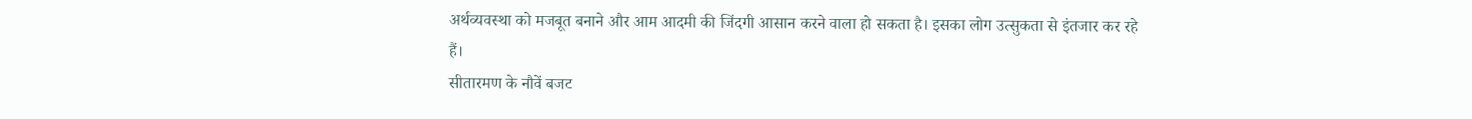अर्थव्यवस्था को मजबूत बनाने और आम आदमी की जिंदगी आसान करने वाला हो सकता है। इसका लोग उत्सुकता से इंतजार कर रहे हैं।
सीतारमण के नौवें बजट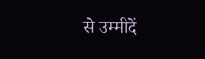से उम्मीदें